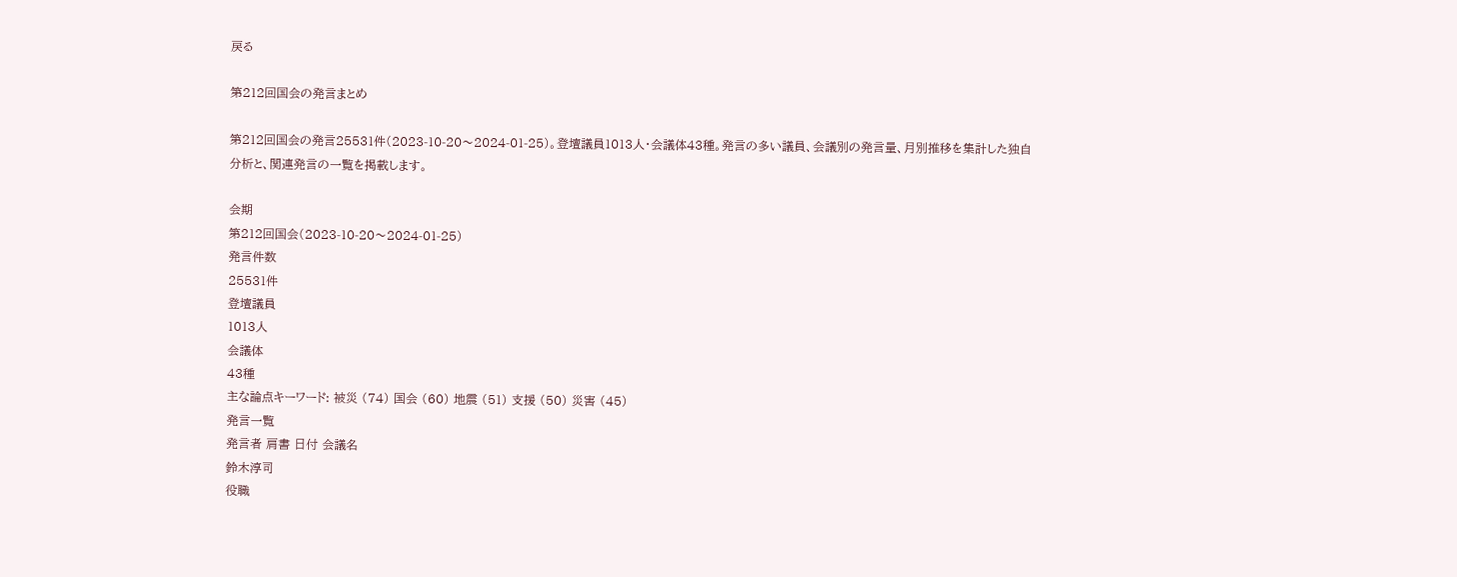戻る

第212回国会の発言まとめ

第212回国会の発言25531件(2023-10-20〜2024-01-25)。登壇議員1013人・会議体43種。発言の多い議員、会議別の発言量、月別推移を集計した独自分析と、関連発言の一覧を掲載します。

会期
第212回国会(2023-10-20〜2024-01-25)
発言件数
25531件
登壇議員
1013人
会議体
43種
主な論点キーワード: 被災 (74) 国会 (60) 地震 (51) 支援 (50) 災害 (45)
発言一覧
発言者 肩書 日付 会議名
鈴木淳司
役職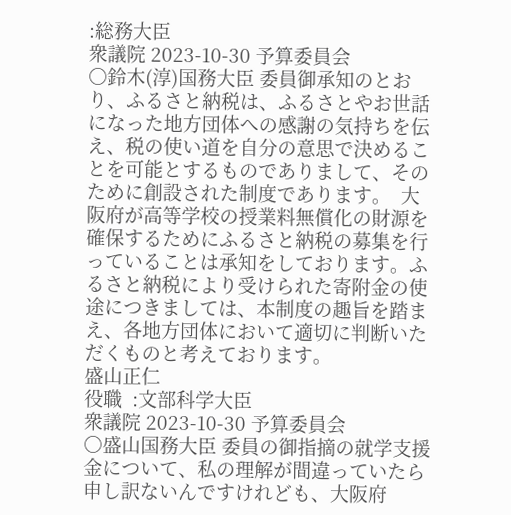:総務大臣
衆議院 2023-10-30 予算委員会
○鈴木(淳)国務大臣 委員御承知のとおり、ふるさと納税は、ふるさとやお世話になった地方団体への感謝の気持ちを伝え、税の使い道を自分の意思で決めることを可能とするものでありまして、そのために創設された制度であります。  大阪府が高等学校の授業料無償化の財源を確保するためにふるさと納税の募集を行っていることは承知をしております。ふるさと納税により受けられた寄附金の使途につきましては、本制度の趣旨を踏まえ、各地方団体において適切に判断いただくものと考えております。
盛山正仁
役職  :文部科学大臣
衆議院 2023-10-30 予算委員会
○盛山国務大臣 委員の御指摘の就学支援金について、私の理解が間違っていたら申し訳ないんですけれども、大阪府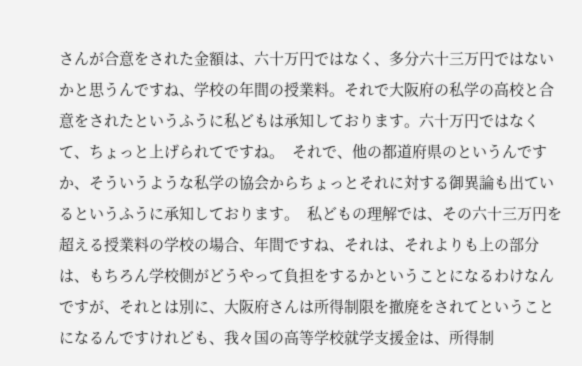さんが合意をされた金額は、六十万円ではなく、多分六十三万円ではないかと思うんですね、学校の年間の授業料。それで大阪府の私学の高校と合意をされたというふうに私どもは承知しております。六十万円ではなくて、ちょっと上げられてですね。  それで、他の都道府県のというんですか、そういうような私学の協会からちょっとそれに対する御異論も出ているというふうに承知しております。  私どもの理解では、その六十三万円を超える授業料の学校の場合、年間ですね、それは、それよりも上の部分は、もちろん学校側がどうやって負担をするかということになるわけなんですが、それとは別に、大阪府さんは所得制限を撤廃をされてということになるんですけれども、我々国の高等学校就学支援金は、所得制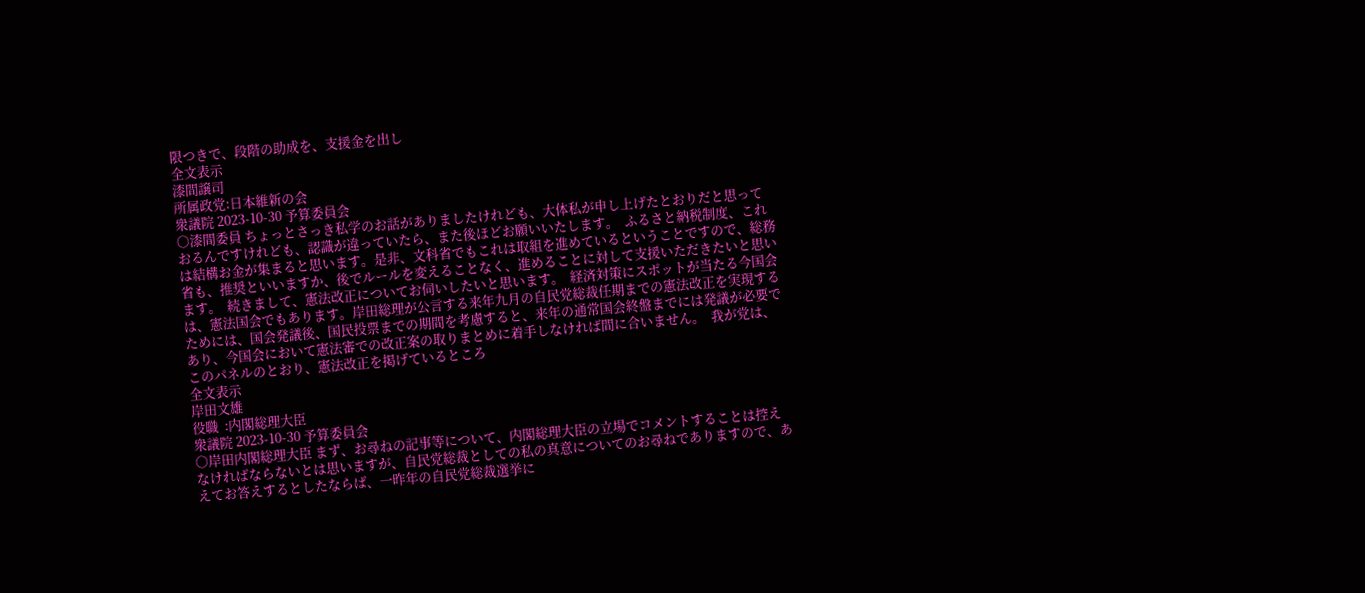限つきで、段階の助成を、支援金を出し
全文表示
漆間譲司
所属政党:日本維新の会
衆議院 2023-10-30 予算委員会
○漆間委員 ちょっとさっき私学のお話がありましたけれども、大体私が申し上げたとおりだと思っておるんですけれども、認識が違っていたら、また後ほどお願いいたします。  ふるさと納税制度、これは結構お金が集まると思います。是非、文科省でもこれは取組を進めているということですので、総務省も、推奨といいますか、後でルールを変えることなく、進めることに対して支援いただきたいと思います。  続きまして、憲法改正についてお伺いしたいと思います。  経済対策にスポットが当たる今国会は、憲法国会でもあります。岸田総理が公言する来年九月の自民党総裁任期までの憲法改正を実現するためには、国会発議後、国民投票までの期間を考慮すると、来年の通常国会終盤までには発議が必要であり、今国会において憲法審での改正案の取りまとめに着手しなければ間に合いません。  我が党は、このパネルのとおり、憲法改正を掲げているところ
全文表示
岸田文雄
役職  :内閣総理大臣
衆議院 2023-10-30 予算委員会
○岸田内閣総理大臣 まず、お尋ねの記事等について、内閣総理大臣の立場でコメントすることは控えなければならないとは思いますが、自民党総裁としての私の真意についてのお尋ねでありますので、あえてお答えするとしたならば、一昨年の自民党総裁選挙に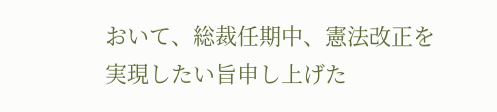おいて、総裁任期中、憲法改正を実現したい旨申し上げた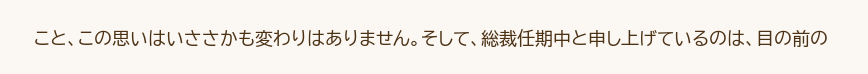こと、この思いはいささかも変わりはありません。そして、総裁任期中と申し上げているのは、目の前の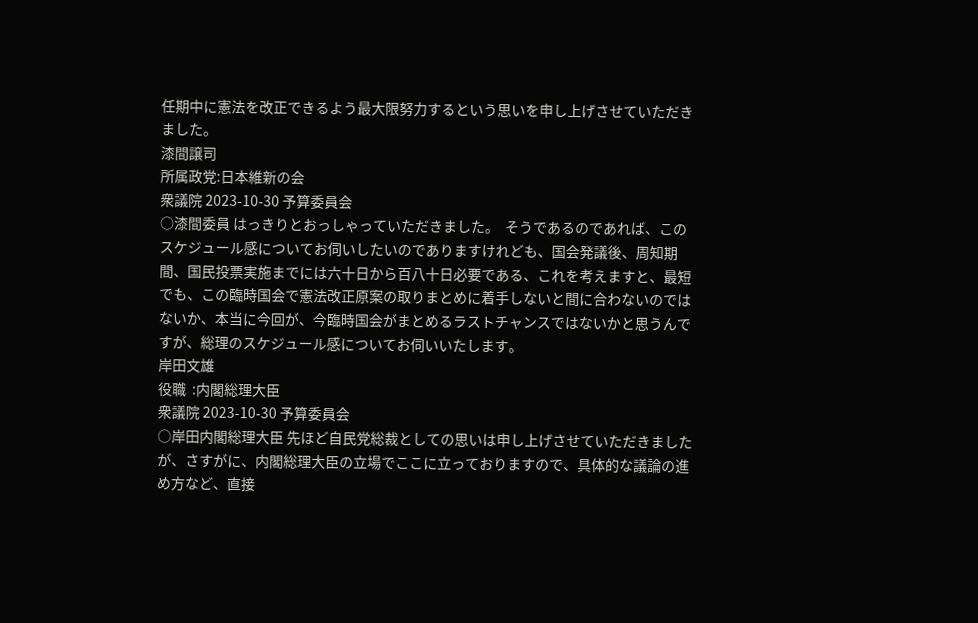任期中に憲法を改正できるよう最大限努力するという思いを申し上げさせていただきました。
漆間譲司
所属政党:日本維新の会
衆議院 2023-10-30 予算委員会
○漆間委員 はっきりとおっしゃっていただきました。  そうであるのであれば、このスケジュール感についてお伺いしたいのでありますけれども、国会発議後、周知期間、国民投票実施までには六十日から百八十日必要である、これを考えますと、最短でも、この臨時国会で憲法改正原案の取りまとめに着手しないと間に合わないのではないか、本当に今回が、今臨時国会がまとめるラストチャンスではないかと思うんですが、総理のスケジュール感についてお伺いいたします。
岸田文雄
役職  :内閣総理大臣
衆議院 2023-10-30 予算委員会
○岸田内閣総理大臣 先ほど自民党総裁としての思いは申し上げさせていただきましたが、さすがに、内閣総理大臣の立場でここに立っておりますので、具体的な議論の進め方など、直接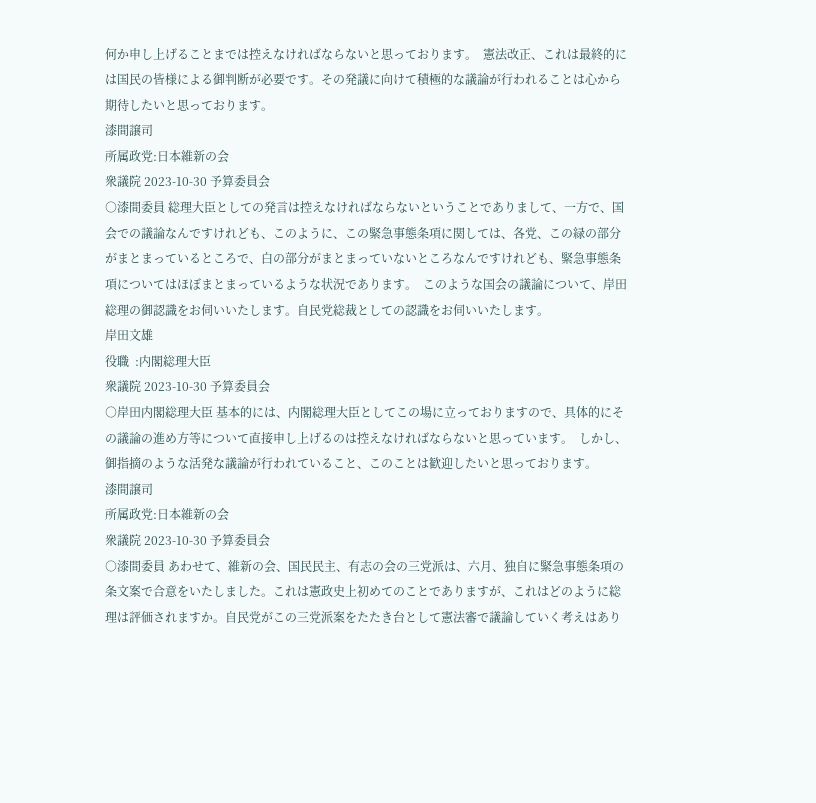何か申し上げることまでは控えなければならないと思っております。  憲法改正、これは最終的には国民の皆様による御判断が必要です。その発議に向けて積極的な議論が行われることは心から期待したいと思っております。
漆間譲司
所属政党:日本維新の会
衆議院 2023-10-30 予算委員会
○漆間委員 総理大臣としての発言は控えなければならないということでありまして、一方で、国会での議論なんですけれども、このように、この緊急事態条項に関しては、各党、この緑の部分がまとまっているところで、白の部分がまとまっていないところなんですけれども、緊急事態条項についてはほぼまとまっているような状況であります。  このような国会の議論について、岸田総理の御認識をお伺いいたします。自民党総裁としての認識をお伺いいたします。
岸田文雄
役職  :内閣総理大臣
衆議院 2023-10-30 予算委員会
○岸田内閣総理大臣 基本的には、内閣総理大臣としてこの場に立っておりますので、具体的にその議論の進め方等について直接申し上げるのは控えなければならないと思っています。  しかし、御指摘のような活発な議論が行われていること、このことは歓迎したいと思っております。
漆間譲司
所属政党:日本維新の会
衆議院 2023-10-30 予算委員会
○漆間委員 あわせて、維新の会、国民民主、有志の会の三党派は、六月、独自に緊急事態条項の条文案で合意をいたしました。これは憲政史上初めてのことでありますが、これはどのように総理は評価されますか。自民党がこの三党派案をたたき台として憲法審で議論していく考えはあり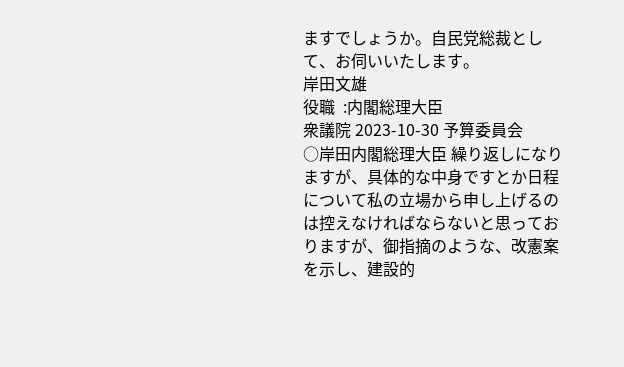ますでしょうか。自民党総裁として、お伺いいたします。
岸田文雄
役職  :内閣総理大臣
衆議院 2023-10-30 予算委員会
○岸田内閣総理大臣 繰り返しになりますが、具体的な中身ですとか日程について私の立場から申し上げるのは控えなければならないと思っておりますが、御指摘のような、改憲案を示し、建設的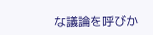な議論を呼びか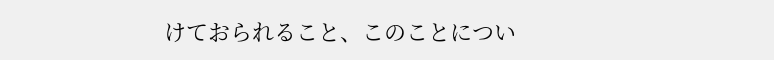けておられること、このことについ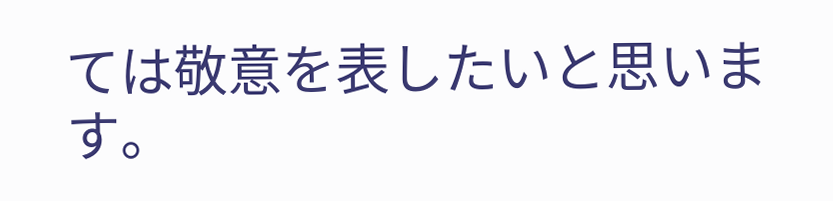ては敬意を表したいと思います。